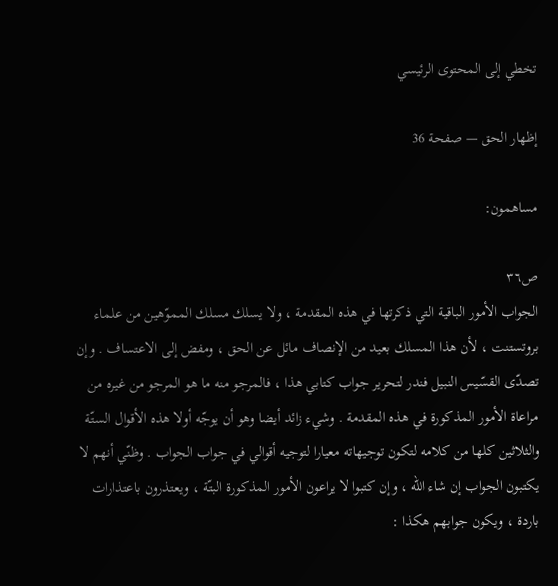تخطي إلى المحتوى الرئيسي

إظهار الحق — صفحة 36

مساهمون:

ص٣٦
الجواب الأمور الباقية التي ذكرتها في هذه المقدمة ، ولا يسلك مسلك المموّهين من علماء بروتستنت ، لأن هذا المسلك بعيد من الإنصاف مائل عن الحق ، ومفض إلى الاعتساف . وإن تصدّى القسّيس النبيل فندر لتحرير جواب كتابي هذا ، فالمرجو منه ما هو المرجو من غيره من مراعاة الأمور المذكورة في هذه المقدمة . وشيء زائد أيضا وهو أن يوجّه أولا هذه الأقوال الستّة والثلاثين كلها من كلامه لتكون توجيهاته معيارا لتوجيه أقوالي في جواب الجواب . وظنّي أنهم لا يكتبون الجواب إن شاء اللّه ، وإن كتبوا لا يراعون الأمور المذكورة البتّة ، ويعتذرون باعتذارات باردة ، ويكون جوابهم هكذا :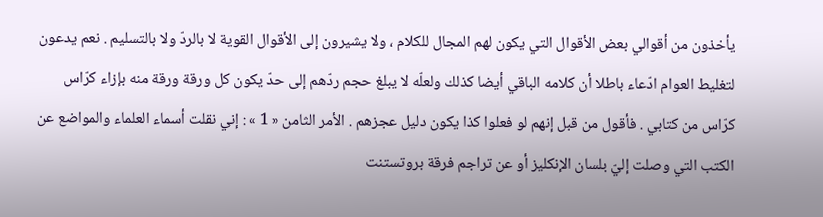يأخذون من أقوالي بعض الأقوال التي يكون لهم المجال للكلام ، ولا يشيرون إلى الأقوال القوية لا بالردّ ولا بالتسليم . نعم يدعون لتغليط العوام ادّعاء باطلا أن كلامه الباقي أيضا كذلك ولعلّه لا يبلغ حجم ردّهم إلى حدّ يكون كل ورقة ورقة منه بإزاء كرّاس كرّاس من كتابي . فأقول من قبل إنهم لو فعلوا كذا يكون دليل عجزهم . الأمر الثامن « 1 » : إني نقلت أسماء العلماء والمواضع عن الكتب التي وصلت إليّ بلسان الإنكليز أو عن تراجم فرقة بروتستنت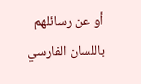أو عن رسائلهم باللسان الفارسي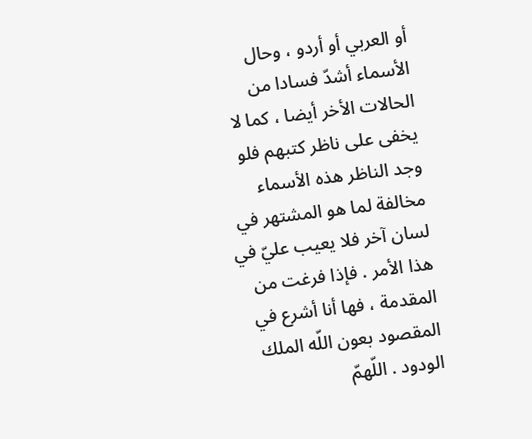أو العربي أو أردو ، وحال الأسماء أشدّ فسادا من الحالات الأخر أيضا ، كما لا يخفى على ناظر كتبهم فلو وجد الناظر هذه الأسماء مخالفة لما هو المشتهر في لسان آخر فلا يعيب عليّ في هذا الأمر . فإذا فرغت من المقدمة ، فها أنا أشرع في المقصود بعون اللّه الملك الودود . اللّهمّ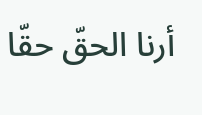أرنا الحقّ حقّا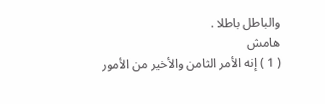والباطل باطلا .
هامش
( 1 ) إنه الأمر الثامن والأخير من الأمور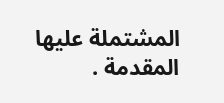المشتملة عليها المقدمة .